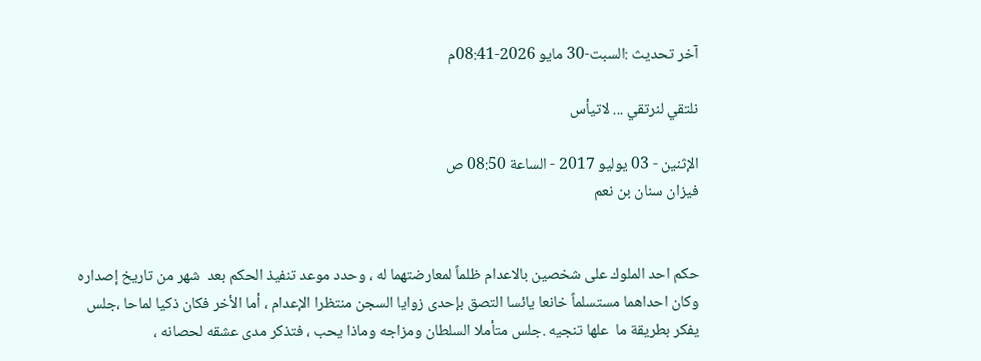آخر تحديث :السبت-30 مايو 2026-08:41م

نلتقي لنرتقي ... لاتيأس

الإثنين - 03 يوليو 2017 - الساعة 08:50 ص
فيزان سنان بن نعم


حكم احد الملوك على شخصين بالاعدام ظلماً لمعارضتهما له ، وحدد موعد تنفيذ الحكم بعد  شهر من تاريخ إصداره وكان احداهما مستسلماً خانعا يائسا التصق بإحدى زوايا السجن منتظرا الإعدام ، أما الأخر فكان ذكيا لماحا ،جلس يفكر بطريقة ما  علها تنجيه .جلس متأملا السلطان ومزاجه وماذا يحب ، فتذكر مدى عشقه لحصانه ،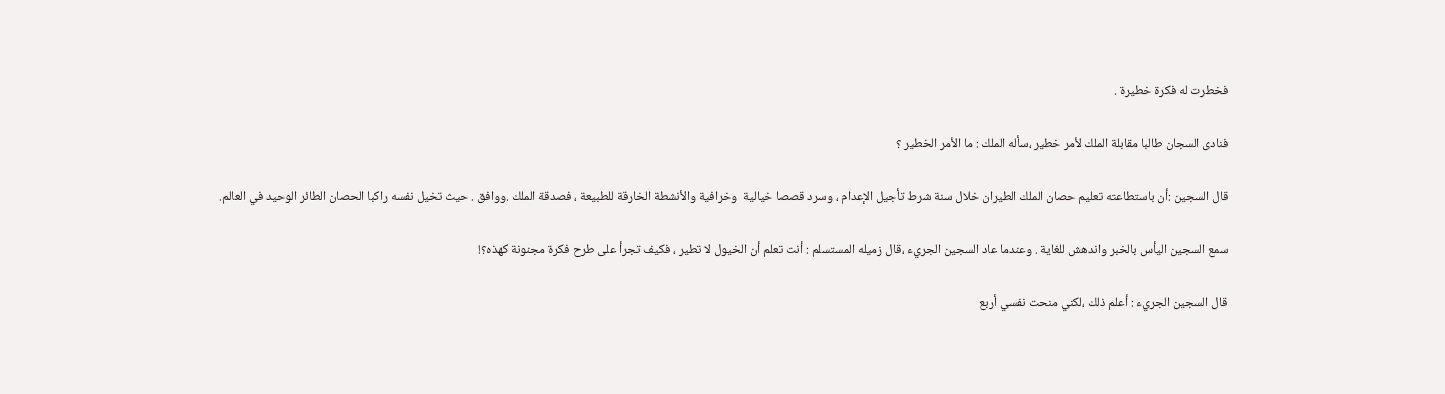فخطرت له فكرة خطيرة .

فنادى السجان طالبا مقابلة الملك لأمر خطير ،سأله الملك : ما الأمر الخطير ؟

قال السجين :أن باستطاعته تعليم حصان الملك الطيران خلال سنة شرط تأجيل الإعدام ، وسرد قصصا خيالية  وخرافية والأنشطة الخارقة للطبيعة ، فصدقة الملك .ووافق . حيث تخيل نفسه راكبا الحصان الطائر الوحيد في العالم.

سمع السجين اليأس بالخبر واندهش للغاية . وعندما عاد السجين الجريء ،قال زميله المستسلم : أنت تعلم أن الخيول لا تطير ، فكيف تجرأ على طرح فكرة مجنونة كهذه؟!

قال السجين الجريء : أعلم ذلك ،لكني منحت نفسي أربع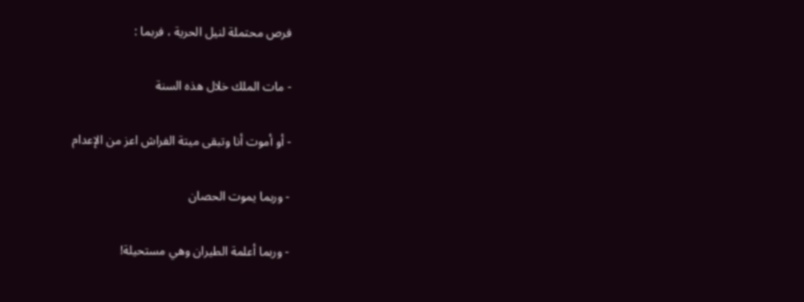فرص محتملة لنيل الحرية ، فربما :

- مات الملك خلال هذه السنة

- أو أموت أنا وتبقى ميتة الفراش اعز من الإعدام

- وربما يموت الحصان

- وربما أعلمة الطيران وهي مستحيلة!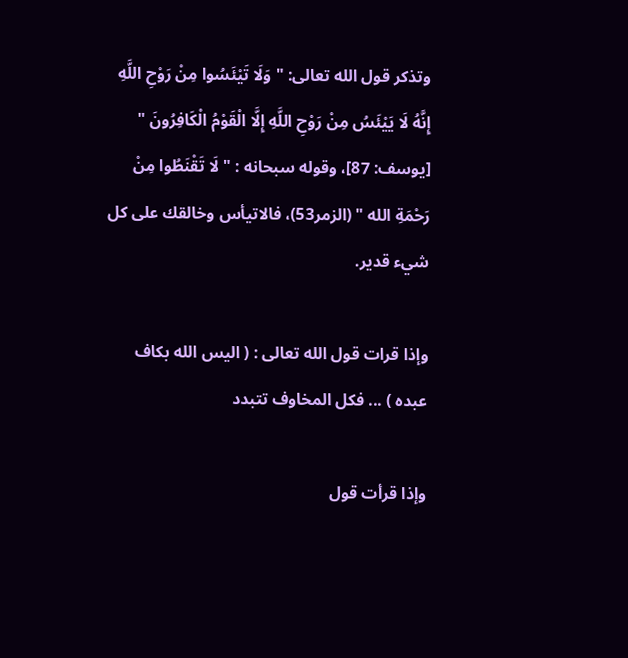وتذكر قول الله تعالى: " وَلَا تَيْئَسُوا مِنْ رَوْحِ اللَّهِ إِنَّهُ لَا يَيْئَسُ مِنْ رَوْحِ اللَّهِ إِلَّا الْقَوْمُ الْكَافِرُونَ " [يوسف: 87]، وقوله سبحانه : " لَا تَقْنَطُوا مِنْ رَحْمَةِ الله " (الزمر53)، فالاتيأس وخالقك على كل شيء قدير.

وإذا قرات قول الله تعالى : ( اليس الله بكاف عبده ) ... فكل المخاوف تتبدد

وإذا قرأت قول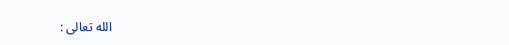الله تعالى :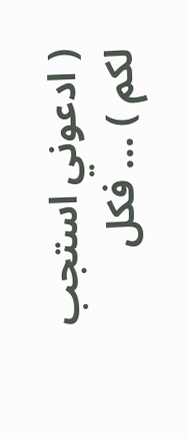( ادعوني استجب لكم ) ... فكل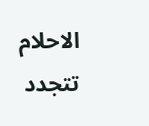الاحلام تتجدد